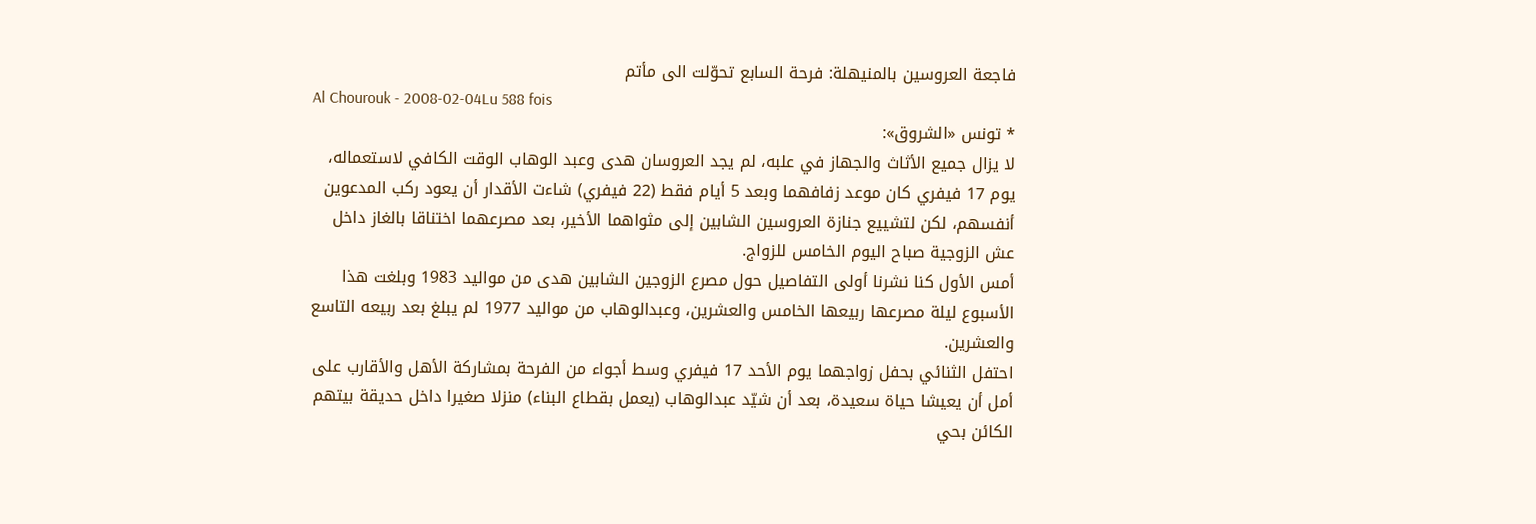فاجعة العروسين بالمنيهلة: فرحة السابع تحوّلت الى مأتم
Al Chourouk - 2008-02-04Lu 588 fois
* تونس «الشروق»:
لا يزال جميع الأثاث والجهاز في علبه، لم يجد العروسان هدى وعبد الوهاب الوقت الكافي لاستعماله، يوم 17 فيفري كان موعد زفافهما وبعد 5 أيام فقط (22 فيفري) شاءت الأقدار أن يعود ركب المدعوين أنفسهم، لكن لتشييع جنازة العروسين الشابين إلى مثواهما الأخير، بعد مصرعهما اختناقا بالغاز داخل عش الزوجية صباح اليوم الخامس للزواج.
أمس الأول كنا نشرنا أولى التفاصيل حول مصرع الزوجين الشابين هدى من مواليد 1983 وبلغت هذا الأسبوع ليلة مصرعها ربيعها الخامس والعشرين، وعبدالوهاب من مواليد 1977 لم يبلغ بعد ربيعه التاسع والعشرين.
احتفل الثنائي بحفل زواجهما يوم الأحد 17 فيفري وسط أجواء من الفرحة بمشاركة الأهل والأقارب على أمل أن يعيشا حياة سعيدة، بعد أن شيّد عبدالوهاب (يعمل بقطاع البناء) منزلا صغيرا داخل حديقة بيتهم الكائن بحي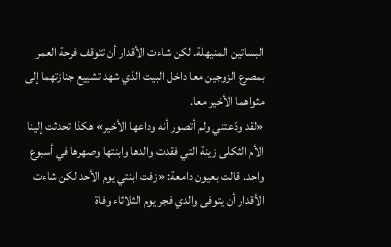البساتين المنيهلة. لكن شاءت الأقدار أن تتوقف فرحة العمر بمصرع الزوجين معا داخل البيت الذي شهد تشييع جنازتهما إلى مثواهما الأخير معا.
«لقد ودّعتني ولم أتصور أنه وداعها الأخير» هكذا تحدثت إلينا الأم الثكلى زينة التي فقدت والدها وابنتها وصهرها في أسبوع واحد. قالت بعيون دامعة: «زفت ابنتي يوم الأحد لكن شاءت الأقدار أن يتوفى والدي فجر يوم الثلاثاء وفاة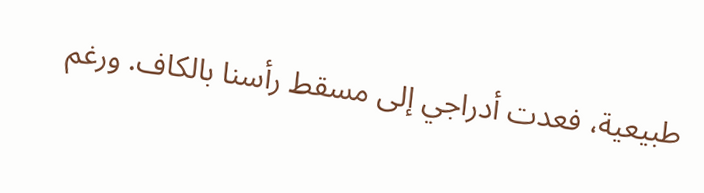طبيعية، فعدت أدراجي إلى مسقط رأسنا بالكاف. ورغم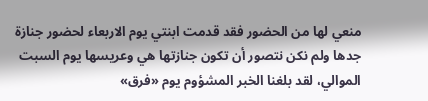منعي لها من الحضور فقد قدمت ابنتي يوم الاربعاء لحضور جنازة جدها ولم نكن نتصور أن تكون جنازتها هي وعريسها يوم السبت الموالي، لقد بلغنا الخبر المشؤوم يوم «فرق»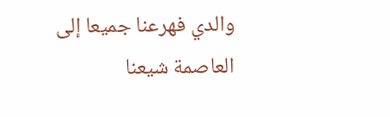والدي فهرعنا جميعا إلى العاصمة شيعنا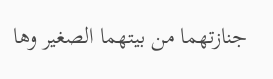جنازتهما من بيتهما الصغير وها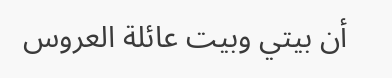أن بيتي وبيت عائلة العروس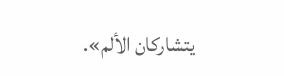يتشاركان الألم».